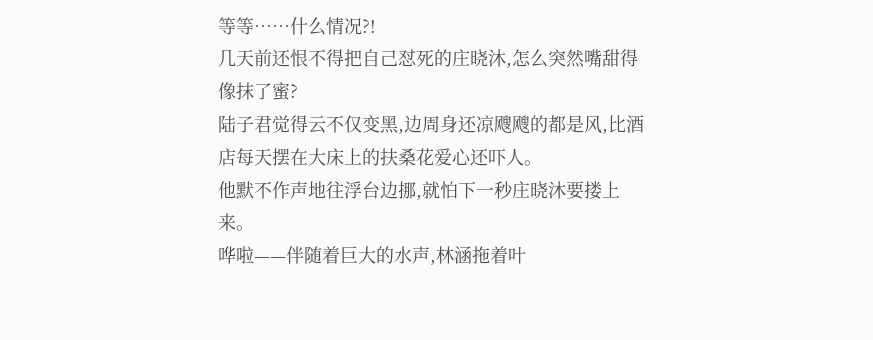等等……什么情况?!
几天前还恨不得把自己怼死的庄晓沐,怎么突然嘴甜得像抹了蜜?
陆子君觉得云不仅变黑,边周身还凉飕飕的都是风,比酒店每天摆在大床上的扶桑花爱心还吓人。
他默不作声地往浮台边挪,就怕下一秒庄晓沐要搂上来。
哗啦——伴随着巨大的水声,林涵拖着叶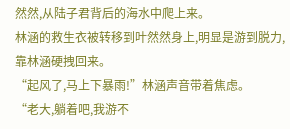然然,从陆子君背后的海水中爬上来。
林涵的救生衣被转移到叶然然身上,明显是游到脱力,靠林涵硬拽回来。
“起风了,马上下暴雨!”林涵声音带着焦虑。
“老大,躺着吧,我游不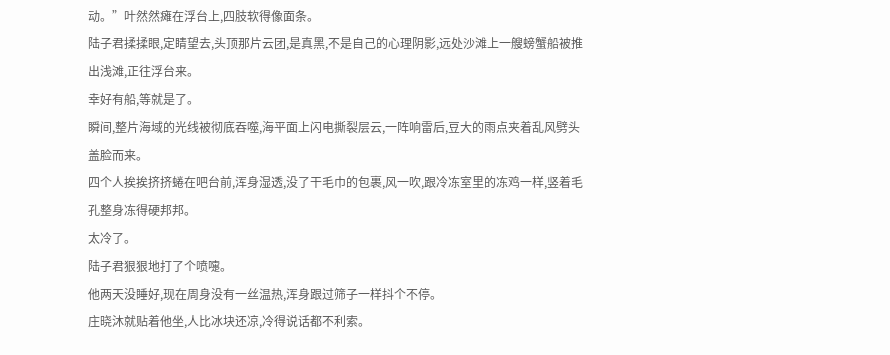动。”叶然然瘫在浮台上,四肢软得像面条。
陆子君揉揉眼,定睛望去,头顶那片云团,是真黑,不是自己的心理阴影,远处沙滩上一艘螃蟹船被推出浅滩,正往浮台来。
幸好有船,等就是了。
瞬间,整片海域的光线被彻底吞噬,海平面上闪电撕裂层云,一阵响雷后,豆大的雨点夹着乱风劈头盖脸而来。
四个人挨挨挤挤蜷在吧台前,浑身湿透,没了干毛巾的包裹,风一吹,跟冷冻室里的冻鸡一样,竖着毛孔整身冻得硬邦邦。
太冷了。
陆子君狠狠地打了个喷嚏。
他两天没睡好,现在周身没有一丝温热,浑身跟过筛子一样抖个不停。
庄晓沐就贴着他坐,人比冰块还凉,冷得说话都不利索。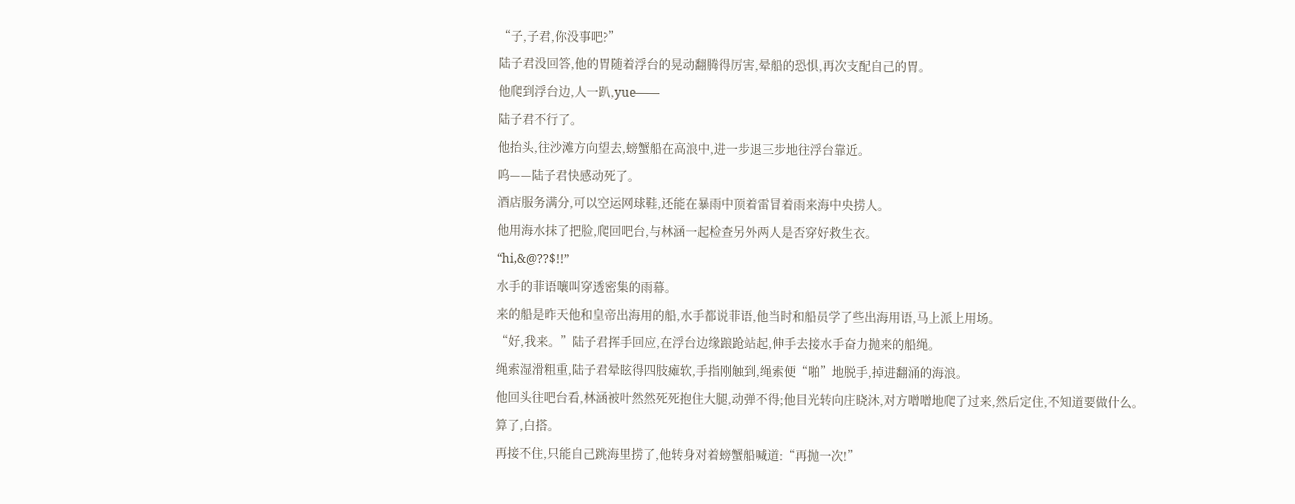“子,子君,你没事吧?”
陆子君没回答,他的胃随着浮台的晃动翻腾得厉害,晕船的恐惧,再次支配自己的胃。
他爬到浮台边,人一趴,yue——
陆子君不行了。
他抬头,往沙滩方向望去,螃蟹船在高浪中,进一步退三步地往浮台靠近。
呜——陆子君快感动死了。
酒店服务满分,可以空运网球鞋,还能在暴雨中顶着雷冒着雨来海中央捞人。
他用海水抹了把脸,爬回吧台,与林涵一起检查另外两人是否穿好救生衣。
“hi,&@??$!!”
水手的菲语嚷叫穿透密集的雨幕。
来的船是昨天他和皇帝出海用的船,水手都说菲语,他当时和船员学了些出海用语,马上派上用场。
“好,我来。”陆子君挥手回应,在浮台边缘踉跄站起,伸手去接水手奋力抛来的船绳。
绳索湿滑粗重,陆子君晕眩得四肢瘫软,手指刚触到,绳索便“啪”地脱手,掉进翻涌的海浪。
他回头往吧台看,林涵被叶然然死死抱住大腿,动弹不得;他目光转向庄晓沐,对方噌噌地爬了过来,然后定住,不知道要做什么。
算了,白搭。
再接不住,只能自己跳海里捞了,他转身对着螃蟹船喊道:“再抛一次!”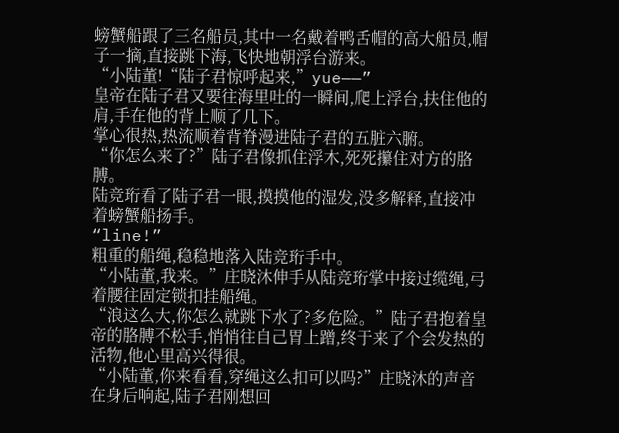螃蟹船跟了三名船员,其中一名戴着鸭舌帽的高大船员,帽子一摘,直接跳下海,飞快地朝浮台游来。
“小陆董!“陆子君惊呼起来,”yue——”
皇帝在陆子君又要往海里吐的一瞬间,爬上浮台,扶住他的肩,手在他的背上顺了几下。
掌心很热,热流顺着背脊漫进陆子君的五脏六腑。
“你怎么来了?”陆子君像抓住浮木,死死攥住对方的胳膊。
陆竞珩看了陆子君一眼,摸摸他的湿发,没多解释,直接冲着螃蟹船扬手。
“line!”
粗重的船绳,稳稳地落入陆竞珩手中。
“小陆董,我来。”庄晓沐伸手从陆竞珩掌中接过缆绳,弓着腰往固定锁扣挂船绳。
“浪这么大,你怎么就跳下水了?多危险。”陆子君抱着皇帝的胳膊不松手,悄悄往自己胃上蹭,终于来了个会发热的活物,他心里高兴得很。
“小陆董,你来看看,穿绳这么扣可以吗?”庄晓沐的声音在身后响起,陆子君刚想回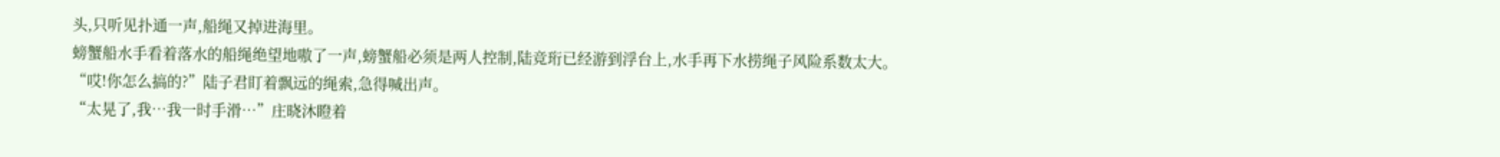头,只听见扑通一声,船绳又掉进海里。
螃蟹船水手看着落水的船绳绝望地嗷了一声,螃蟹船必须是两人控制,陆竞珩已经游到浮台上,水手再下水捞绳子风险系数太大。
“哎!你怎么搞的?”陆子君盯着飘远的绳索,急得喊出声。
“太晃了,我…我一时手滑…”庄晓沐瞪着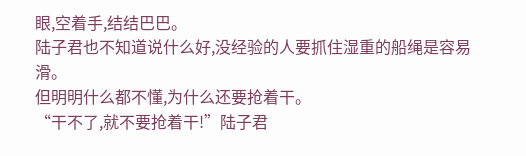眼,空着手,结结巴巴。
陆子君也不知道说什么好,没经验的人要抓住湿重的船绳是容易滑。
但明明什么都不懂,为什么还要抢着干。
“干不了,就不要抢着干!”陆子君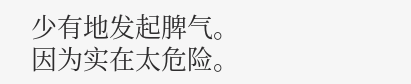少有地发起脾气。
因为实在太危险。